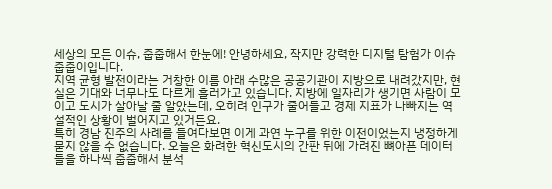세상의 모든 이슈, 줍줍해서 한눈에! 안녕하세요, 작지만 강력한 디지털 탐험가 이슈줍줍이입니다.
지역 균형 발전이라는 거창한 이름 아래 수많은 공공기관이 지방으로 내려갔지만, 현실은 기대와 너무나도 다르게 흘러가고 있습니다. 지방에 일자리가 생기면 사람이 모이고 도시가 살아날 줄 알았는데, 오히려 인구가 줄어들고 경제 지표가 나빠지는 역설적인 상황이 벌어지고 있거든요.
특히 경남 진주의 사례를 들여다보면 이게 과연 누구를 위한 이전이었는지 냉정하게 묻지 않을 수 없습니다. 오늘은 화려한 혁신도시의 간판 뒤에 가려진 뼈아픈 데이터들을 하나씩 줍줍해서 분석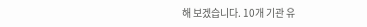해 보겠습니다. 10개 기관 유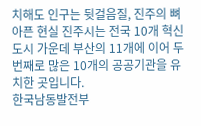치해도 인구는 뒷걸음질, 진주의 뼈아픈 현실 진주시는 전국 10개 혁신도시 가운데 부산의 11개에 이어 두 번째로 많은 10개의 공공기관을 유치한 곳입니다.
한국남동발전부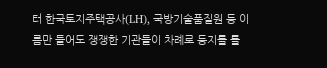터 한국토지주택공사(LH), 국방기술품질원 등 이름만 들어도 쟁쟁한 기관들이 차례로 둥지를 틀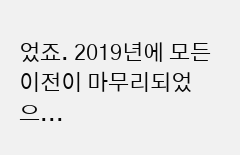었죠. 2019년에 모든 이전이 마무리되었으...